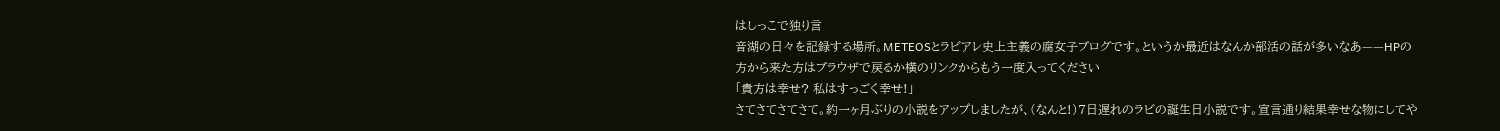はしっこで独り言
音湖の日々を記録する場所。METEOSとラビアレ史上主義の腐女子ブログです。というか最近はなんか部活の話が多いなあ——HPの方から来た方はブラウザで戻るか横のリンクからもう一度入ってください
「貴方は幸せ? 私はすっごく幸せ!」
さてさてさてさて。約一ヶ月ぶりの小説をアップしましたが、(なんと!)7日遅れのラビの誕生日小説です。宣言通り結果幸せな物にしてや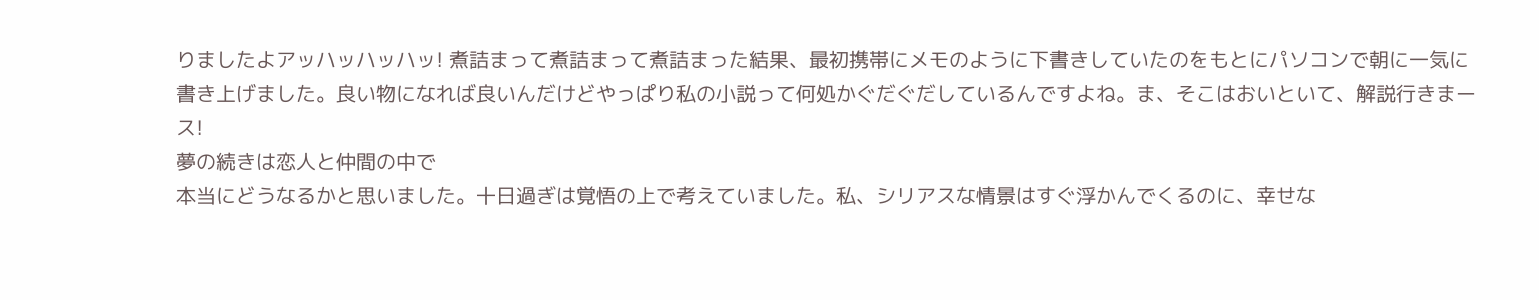りましたよアッハッハッハッ! 煮詰まって煮詰まって煮詰まった結果、最初携帯にメモのように下書きしていたのをもとにパソコンで朝に一気に書き上げました。良い物になれば良いんだけどやっぱり私の小説って何処かぐだぐだしているんですよね。ま、そこはおいといて、解説行きまース!
夢の続きは恋人と仲間の中で
本当にどうなるかと思いました。十日過ぎは覚悟の上で考えていました。私、シリアスな情景はすぐ浮かんでくるのに、幸せな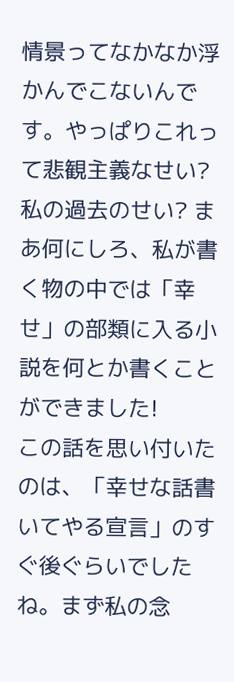情景ってなかなか浮かんでこないんです。やっぱりこれって悲観主義なせい? 私の過去のせい? まあ何にしろ、私が書く物の中では「幸せ」の部類に入る小説を何とか書くことができました!
この話を思い付いたのは、「幸せな話書いてやる宣言」のすぐ後ぐらいでしたね。まず私の念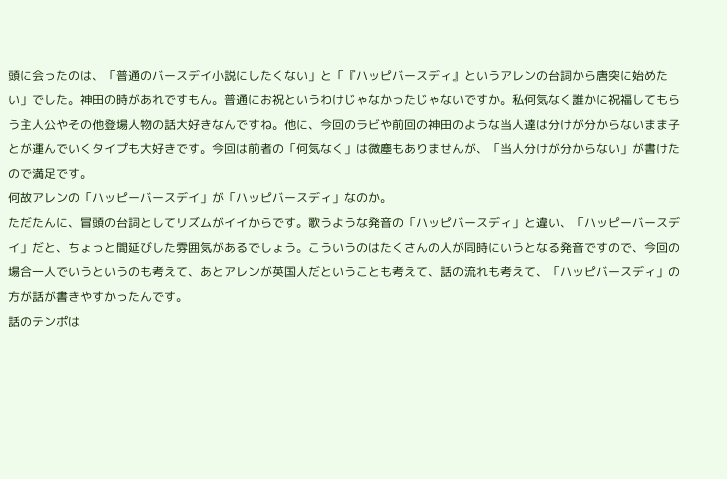頭に会ったのは、「普通のバースデイ小説にしたくない」と「『ハッピバースディ』というアレンの台詞から唐突に始めたい」でした。神田の時があれですもん。普通にお祝というわけじゃなかったじゃないですか。私何気なく誰かに祝福してもらう主人公やその他登場人物の話大好きなんですね。他に、今回のラビや前回の神田のような当人達は分けが分からないまま子とが運んでいくタイプも大好きです。今回は前者の「何気なく」は微塵もありませんが、「当人分けが分からない」が書けたので満足です。
何故アレンの「ハッピーバースデイ」が「ハッピバースディ」なのか。
ただたんに、冒頭の台詞としてリズムがイイからです。歌うような発音の「ハッピバースディ」と違い、「ハッピーバースデイ」だと、ちょっと間延びした雰囲気があるでしょう。こういうのはたくさんの人が同時にいうとなる発音ですので、今回の場合一人でいうというのも考えて、あとアレンが英国人だということも考えて、話の流れも考えて、「ハッピバースディ」の方が話が書きやすかったんです。
話のテンポは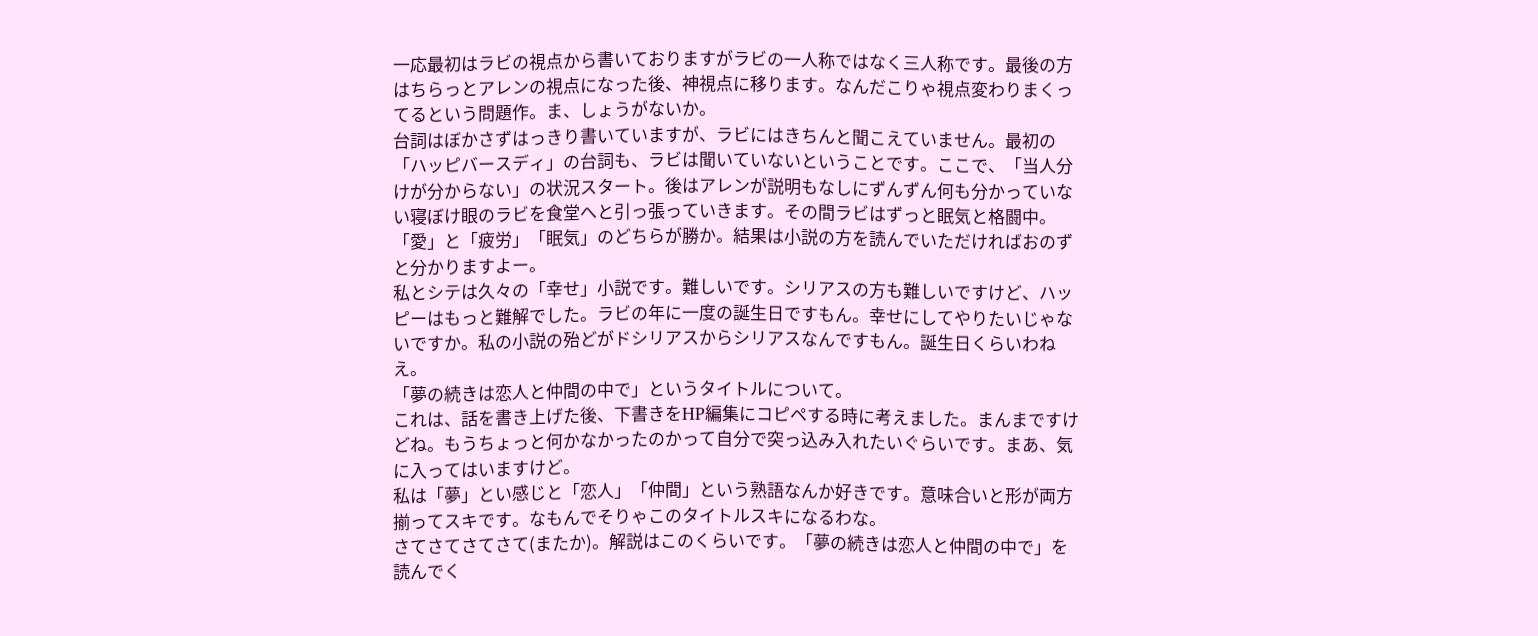一応最初はラビの視点から書いておりますがラビの一人称ではなく三人称です。最後の方はちらっとアレンの視点になった後、神視点に移ります。なんだこりゃ視点変わりまくってるという問題作。ま、しょうがないか。
台詞はぼかさずはっきり書いていますが、ラビにはきちんと聞こえていません。最初の「ハッピバースディ」の台詞も、ラビは聞いていないということです。ここで、「当人分けが分からない」の状況スタート。後はアレンが説明もなしにずんずん何も分かっていない寝ぼけ眼のラビを食堂へと引っ張っていきます。その間ラビはずっと眠気と格闘中。「愛」と「疲労」「眠気」のどちらが勝か。結果は小説の方を読んでいただければおのずと分かりますよー。
私とシテは久々の「幸せ」小説です。難しいです。シリアスの方も難しいですけど、ハッピーはもっと難解でした。ラビの年に一度の誕生日ですもん。幸せにしてやりたいじゃないですか。私の小説の殆どがドシリアスからシリアスなんですもん。誕生日くらいわねえ。
「夢の続きは恋人と仲間の中で」というタイトルについて。
これは、話を書き上げた後、下書きをHP編集にコピペする時に考えました。まんまですけどね。もうちょっと何かなかったのかって自分で突っ込み入れたいぐらいです。まあ、気に入ってはいますけど。
私は「夢」とい感じと「恋人」「仲間」という熟語なんか好きです。意味合いと形が両方揃ってスキです。なもんでそりゃこのタイトルスキになるわな。
さてさてさてさて(またか)。解説はこのくらいです。「夢の続きは恋人と仲間の中で」を読んでく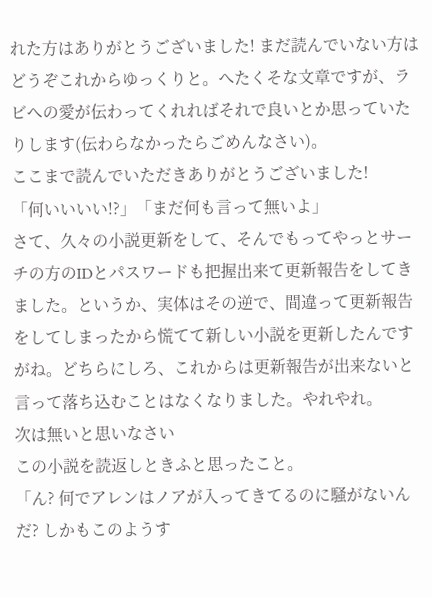れた方はありがとうございました! まだ読んでいない方はどうぞこれからゆっくりと。へたくそな文章ですが、ラビへの愛が伝わってくれればそれで良いとか思っていたりします(伝わらなかったらごめんなさい)。
ここまで読んでいただきありがとうございました!
「何いいいい!?」「まだ何も言って無いよ」
さて、久々の小説更新をして、そんでもってやっとサーチの方のIDとパスワードも把握出来て更新報告をしてきました。というか、実体はその逆で、間違って更新報告をしてしまったから慌てて新しい小説を更新したんですがね。どちらにしろ、これからは更新報告が出来ないと言って落ち込むことはなくなりました。やれやれ。
次は無いと思いなさい
この小説を読返しときふと思ったこと。
「ん? 何でアレンはノアが入ってきてるのに騒がないんだ? しかもこのようす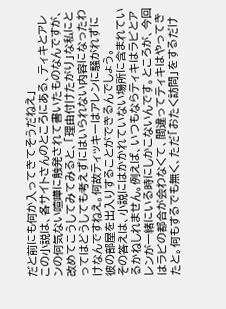だと前にも何か入ってきてそうだねえ」
この小説は、各サイトさんのところにある、ティキとアレンの何気ない喧嘩に触発されて書いたものなんですが、改めてこうしてみてみると、「理由付けたがり」な私にとってはどうしても考えずにはいられない内容になったわけなんですねえ。何故ティッキーはアレンに騒がれずに彼の部屋を出入りすることができるんでしょう。
その答えは、小説にはかかれていない場所に含まれているかねしれません。例えば、いつもならティキはラビとアレンが一緒にいる時にしかこないんです。ところが、今回はラビの都合が会わなくて、間違ってティキはやってきたと。何もするでも無く、ただ「おたく訪問」をするだけ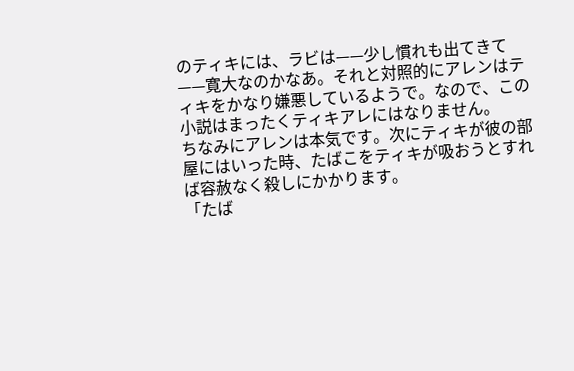のティキには、ラビは——少し慣れも出てきて——寛大なのかなあ。それと対照的にアレンはティキをかなり嫌悪しているようで。なので、この小説はまったくティキアレにはなりません。
ちなみにアレンは本気です。次にティキが彼の部屋にはいった時、たばこをティキが吸おうとすれば容赦なく殺しにかかります。
「たば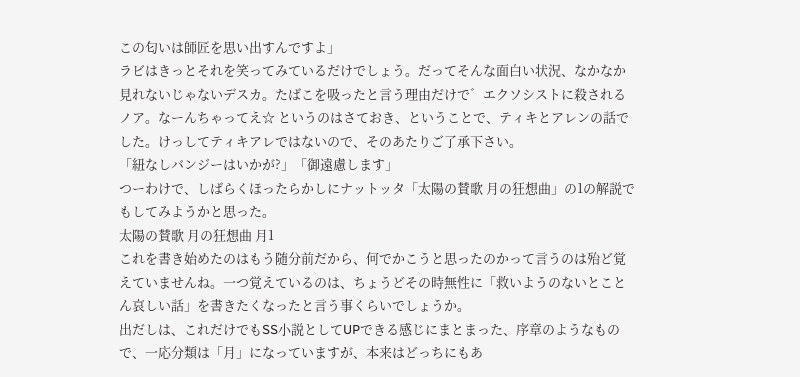この匂いは師匠を思い出すんですよ」
ラビはきっとそれを笑ってみているだけでしょう。だってそんな面白い状況、なかなか見れないじゃないデスカ。たばこを吸ったと言う理由だけで゛エクソシストに殺されるノア。なーんちゃってえ☆ というのはさておき、ということで、ティキとアレンの話でした。けっしてティキアレではないので、そのあたりご了承下さい。
「紐なしバンジーはいかが?」「御遠慮します」
つーわけで、しばらくほったらかしにナットッタ「太陽の賛歌 月の狂想曲」の1の解説でもしてみようかと思った。
太陽の賛歌 月の狂想曲 月1
これを書き始めたのはもう随分前だから、何でかこうと思ったのかって言うのは殆ど覚えていませんね。一つ覚えているのは、ちょうどその時無性に「救いようのないとことん哀しい話」を書きたくなったと言う事くらいでしょうか。
出だしは、これだけでもSS小説としてUPできる感じにまとまった、序章のようなもので、一応分類は「月」になっていますが、本来はどっちにもあ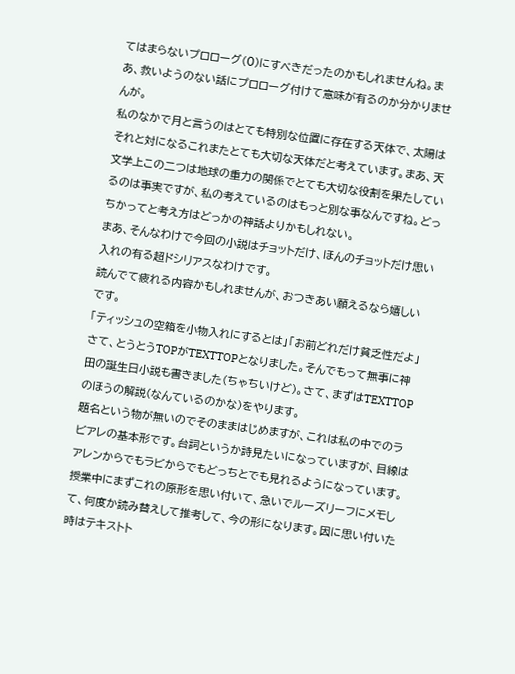てはまらないプロローグ(0)にすべきだったのかもしれませんね。まあ、救いようのない話にプロローグ付けて意味が有るのか分かりませんが。
私のなかで月と言うのはとても特別な位置に存在する天体で、太陽はそれと対になるこれまたとても大切な天体だと考えています。まあ、天文学上この二つは地球の重力の関係でとても大切な役割を果たしているのは事実ですが、私の考えているのはもっと別な事なんですね。どっちかってと考え方はどっかの神話よりかもしれない。
まあ、そんなわけで今回の小説はチョットだけ、ほんのチョットだけ思い入れの有る超ドシリアスなわけです。
読んでて疲れる内容かもしれませんが、おつきあい願えるなら嬉しいです。
「ティッシュの空箱を小物入れにするとは」「お前どれだけ貧乏性だよ」
さて、とうとうTOPがTEXTTOPとなりました。そんでもって無事に神田の誕生日小説も書きました(ちゃちいけど)。さて、まずはTEXTTOPのほうの解説(なんているのかな)をやります。
題名という物が無いのでそのままはじめますが、これは私の中でのラビアレの基本形です。台詞というか詩見たいになっていますが、目線はアレンからでもラビからでもどっちとでも見れるようになっています。授業中にまずこれの原形を思い付いて、急いでルーズリーフにメモして、何度か読み替えして推考して、今の形になります。因に思い付いた時はテキストト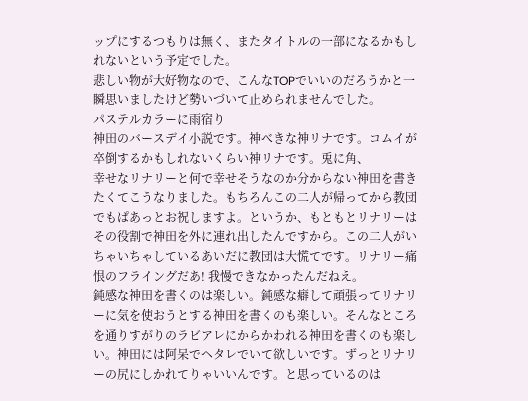ップにするつもりは無く、またタイトルの一部になるかもしれないという予定でした。
悲しい物が大好物なので、こんなTOPでいいのだろうかと一瞬思いましたけど勢いづいて止められませんでした。
パステルカラーに雨宿り
神田のバースデイ小説です。神べきな神リナです。コムイが卒倒するかもしれないくらい神リナです。兎に角、
幸せなリナリーと何で幸せそうなのか分からない神田を書きたくてこうなりました。もちろんこの二人が帰ってから教団でもぱあっとお祝しますよ。というか、もともとリナリーはその役割で神田を外に連れ出したんですから。この二人がいちゃいちゃしているあいだに教団は大慌てです。リナリー痛恨のフライングだあ! 我慢できなかったんだねえ。
鈍感な神田を書くのは楽しい。鈍感な癖して頑張ってリナリーに気を使おうとする神田を書くのも楽しい。そんなところを通りすがりのラビアレにからかわれる神田を書くのも楽しい。神田には阿呆でヘタレでいて欲しいです。ずっとリナリーの尻にしかれてりゃいいんです。と思っているのは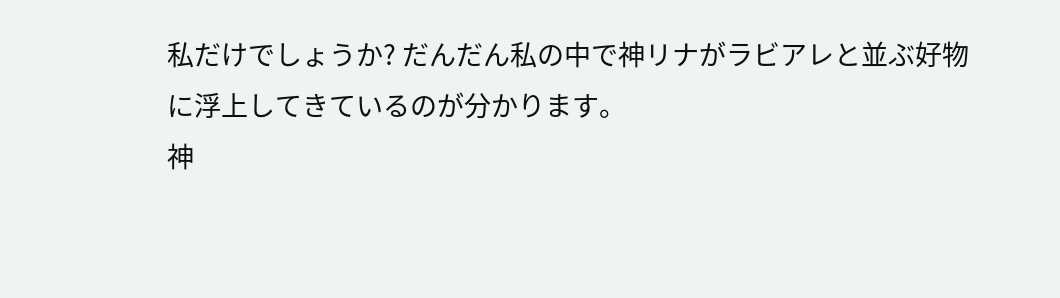私だけでしょうか? だんだん私の中で神リナがラビアレと並ぶ好物に浮上してきているのが分かります。
神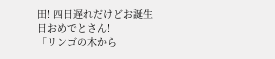田! 四日遅れだけどお誕生日おめでとさん!
「リンゴの木から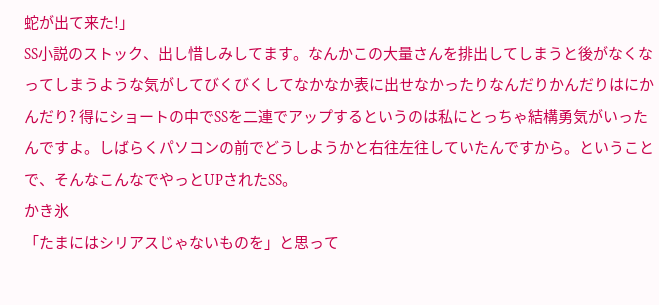蛇が出て来た!」
SS小説のストック、出し惜しみしてます。なんかこの大量さんを排出してしまうと後がなくなってしまうような気がしてびくびくしてなかなか表に出せなかったりなんだりかんだりはにかんだり? 得にショートの中でSSを二連でアップするというのは私にとっちゃ結構勇気がいったんですよ。しばらくパソコンの前でどうしようかと右往左往していたんですから。ということで、そんなこんなでやっとUPされたSS。
かき氷
「たまにはシリアスじゃないものを」と思って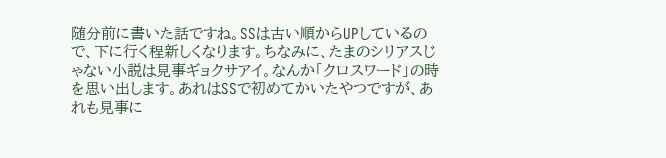随分前に書いた話ですね。SSは古い順からUPしているので、下に行く程新しくなります。ちなみに、たまのシリアスじゃない小説は見事ギョクサアイ。なんか「クロスワード」の時を思い出します。あれはSSで初めてかいたやつですが、あれも見事に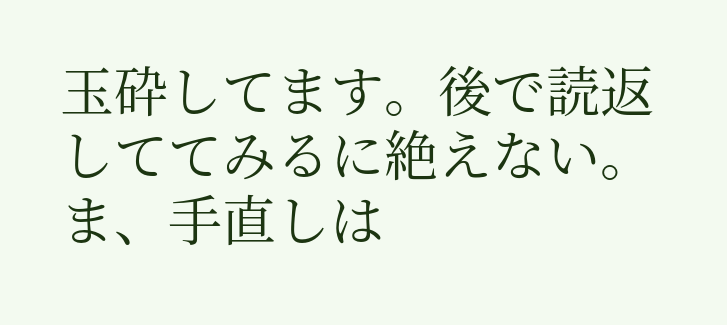玉砕してます。後で読返しててみるに絶えない。ま、手直しは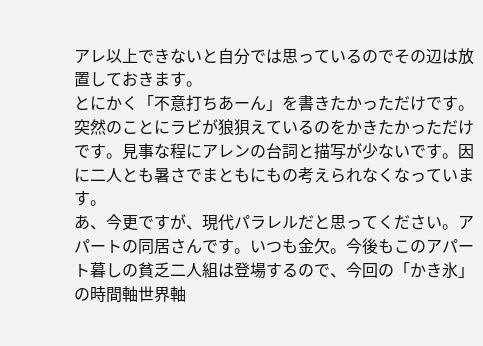アレ以上できないと自分では思っているのでその辺は放置しておきます。
とにかく「不意打ちあーん」を書きたかっただけです。突然のことにラビが狼狽えているのをかきたかっただけです。見事な程にアレンの台詞と描写が少ないです。因に二人とも暑さでまともにもの考えられなくなっています。
あ、今更ですが、現代パラレルだと思ってください。アパートの同居さんです。いつも金欠。今後もこのアパート暮しの貧乏二人組は登場するので、今回の「かき氷」の時間軸世界軸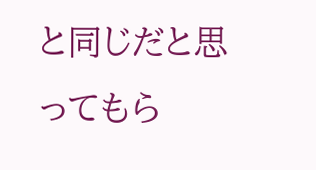と同じだと思ってもら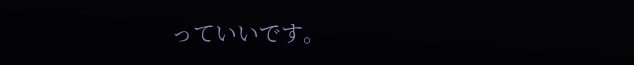っていいです。